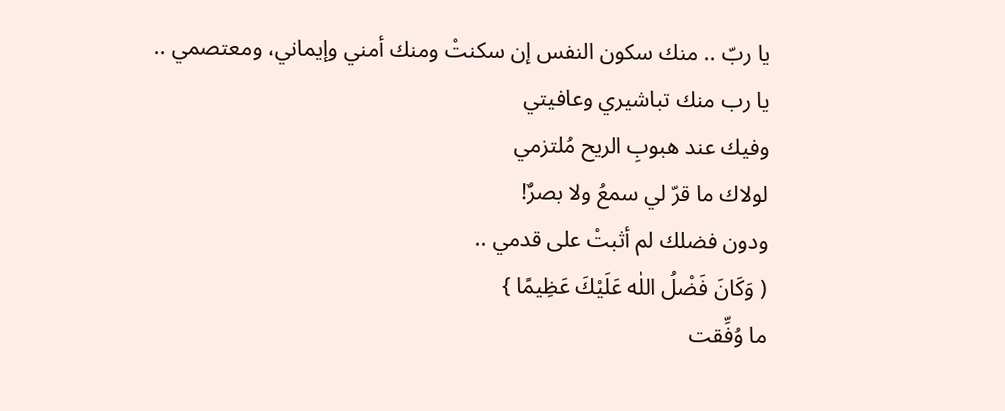يا ربّ .. منك سكون النفس إن سكنتْ ومنك أمني وإيماني، ومعتصمي ..
يا رب منك تباشيري وعافيتي
وفيك عند هبوبِ الريح مُلتزمي
لولاك ما قرّ لي سمعُ ولا بصرٌ!
ودون فضلك لم أثبتْ على قدمي ..
( وَكَانَ فَضْلُ اللٰه عَلَيْكَ عَظِيمًا }
ما وُفِّقت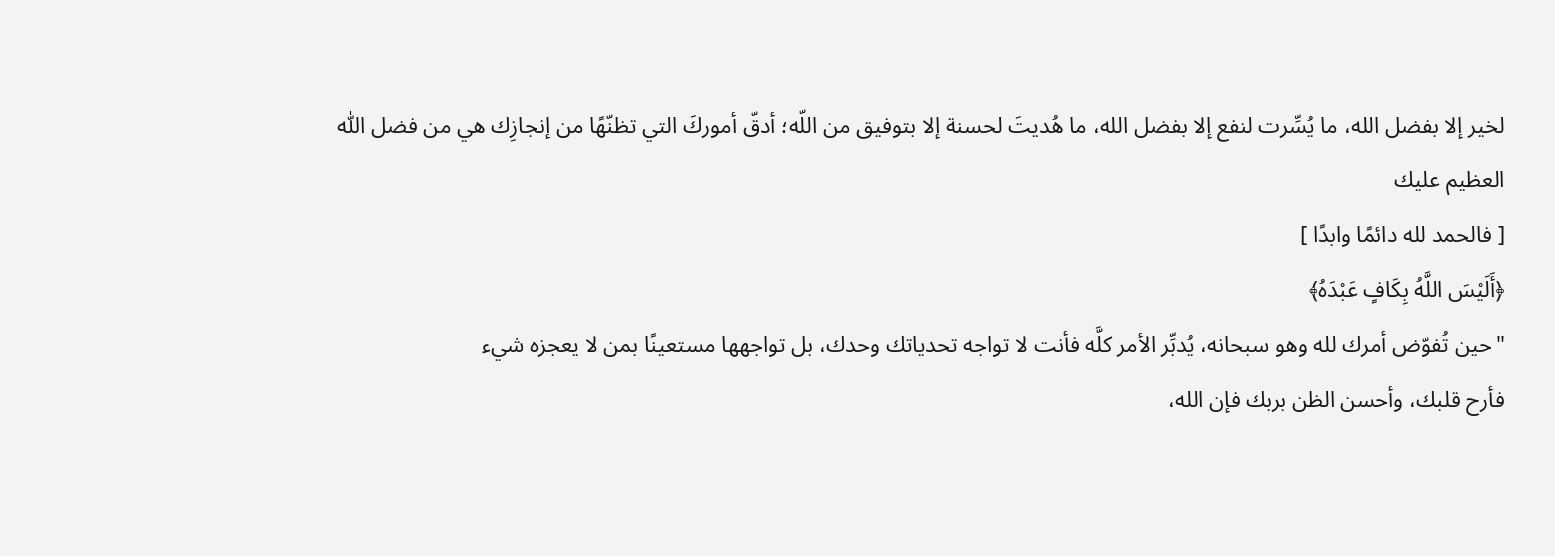لخير إلا بفضل الله، ما يُسِّرت لنفع إلا بفضل الله، ما هُديتَ لحسنة إلا بتوفيق من اللّه؛ أدقّ أموركَ التي تظنّهًا من إنجازِك هي من فضل اللّٰه العظيم عليك
[ فالحمد لله دائمًا وابدًا ]
﴿أَلَيْسَ اللَّهُ بِكَافٍ عَبْدَهُ﴾
"حين تُفوّض أمرك لله وهو سبحانه، يُدبِّر الأمر كلَّه فأنت لا تواجه تحدياتك وحدك، بل تواجهها مستعينًا بمن لا يعجزه شيء
فأرح قلبك، وأحسن الظن بربك فإن الله،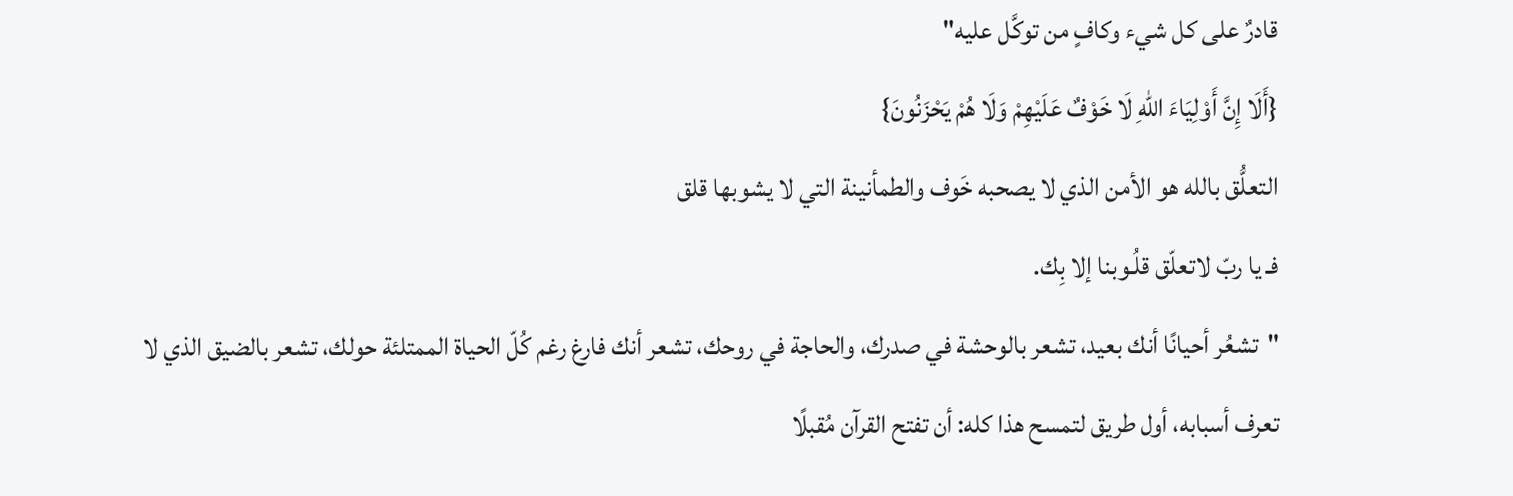قادرٌ على كل شيء وكافٍ من توكَّل عليه"
{أَلَا إِنَّ أَوْلِيَاءَ اللهِ لَا خَوْفٌ عَلَيْهِمْ وَلَا هُمْ يَحْزَنُونَ}
التعلُّق بالله هو الأمن الذي لا يصحبه خَوف والطمأنينة التي لا يشوبها قلق
فـ يا ربّ لاتعلّق قلُـوبنا إلا بِك.
"تشعُر أحيانًا أنك بعيد، تشعر بالوحشة في صدرك، والحاجة في روحك، تشعر أنك فارغ رغم كُلّ الحياة الممتلئة حولك، تشعر بالضيق الذي لا تعرف أسبابه، أول طريق لتمسح هذا كله: أن تفتح القرآن مُقبلًا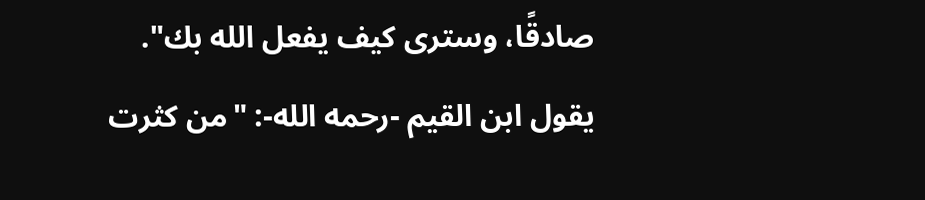صادقًا، وسترى كيف يفعل الله بك".
يقول ابن القيم -رحمه الله-: "من كثرت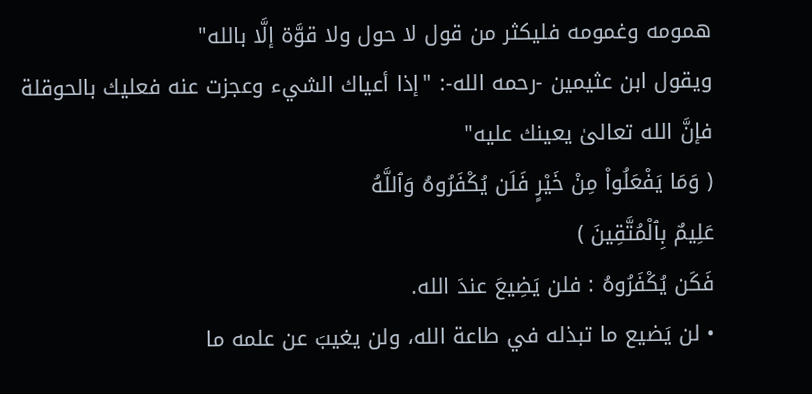همومه وغمومه فليكثر من قول لا حول ولا قوَّة إلَّا بالله"
ويقول ابن عثيمين -رحمه الله-: "إذا أعياك الشيء وعجزت عنه فعليك بالحوقلة فإنَّ الله تعالىٰ يعينك عليه"
( وَمَا يَفْعَلُواْ مِنْ خَيْرٍ فَلَن يُكْفَرُوهُ وَٱللَّهُ
عَلِيمٌ بِٱلْمُتَّقِينَ )
فَكَن يُكْفَرُوهُ : فلن يَضِيعَ عندَ الله.
• لن يَضيع ما تبذله في طاعة الله، ولن يغيبَ عن علمه ما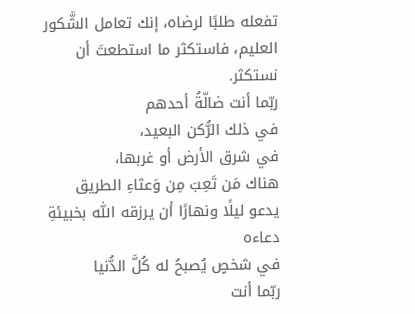تفعله طلبًا لرضاه، إنك تعامل الشَّكور العليم، فاستكثر ما استطعتَ أن نستكثر.
ربّما أنت ضالّةُ أحدهم
في ذلك الرُّكن البعيد،
في شرق الأرض أو غربها،
هناك مَن تَعِبَ مِن وَعثاءِ الطريق
يدعو ليلًا ونهارًا أن يرزقه اللّٰه بخبيئةِ دعاءه
في شخصٍ يُصبحُ له كُلَّ الدُّنيا
ربّما أنت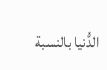الدُّنيا بالنسبة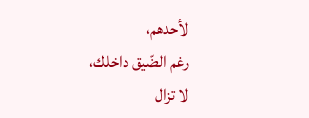لأحدهم،
رغم الضّيق داخلك،
لا تزال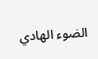الضوء الهادي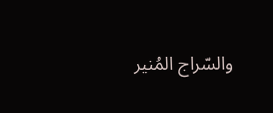والسّراج المُنير